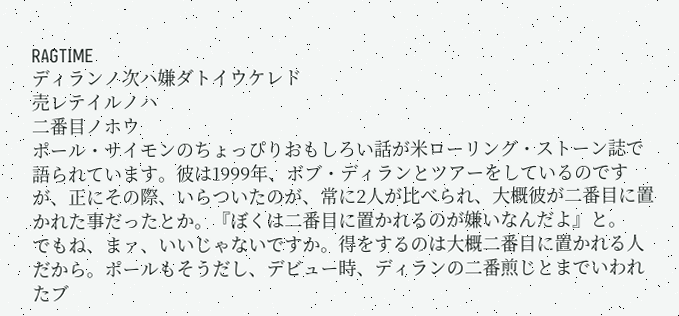RAGTIME
ディランノ次ハ嫌ダトイウケレド
売レテイルノハ
二番目ノホウ
ポール・サイモンのちょっぴりおもしろい話が米ローリング・ストーン誌で語られています。彼は1999年、ボブ・ディランとツアーをしているのですが、正にその際、いらついたのが、常に2人が比べられ、大概彼が二番目に置かれた事だったとか。『ぼくは二番目に置かれるのが嫌いなんだよ』と。
でもね、まァ、いいじゃないですか。得をするのは大概二番目に置かれる人だから。ポールもそうだし、デビュー時、ディランの二番煎じとまでいわれたブ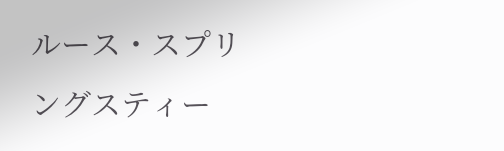ルース・スプリングスティー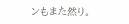ンもまた然り。